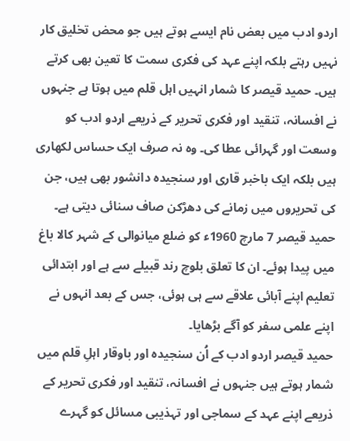اردو ادب میں بعض نام ایسے ہوتے ہیں جو محض تخلیق کار نہیں رہتے بلکہ اپنے عہد کی فکری سمت کا تعین بھی کرتے ہیں۔ حمید قیصر کا شمار انہیں اہل قلم میں ہوتا ہے جنہوں نے افسانہ، تنقید اور فکری تحریر کے ذریعے اردو ادب کو وسعت اور گہرائی عطا کی۔ وہ نہ صرف ایک حساس لکھاری ہیں بلکہ ایک باخبر قاری اور سنجیدہ دانشور بھی ہیں، جن کی تحریروں میں زمانے کی دھڑکن صاف سنائی دیتی ہے۔
حمید قیصر 7 مارچ 1960ء کو ضلع میانوالی کے شہر کالا باغ میں پیدا ہوئے۔ ان کا تعلق بلوچ رند قبیلے سے ہے اور ابتدائی تعلیم اپنے آبائی علاقے سے ہی ہوئی، جس کے بعد انہوں نے اپنے علمی سفر کو آگے بڑھایا۔
حمید قیصر اردو ادب کے اُن سنجیدہ اور باوقار اہلِ قلم میں شمار ہوتے ہیں جنہوں نے افسانہ، تنقید اور فکری تحریر کے ذریعے اپنے عہد کے سماجی اور تہذیبی مسائل کو گہرے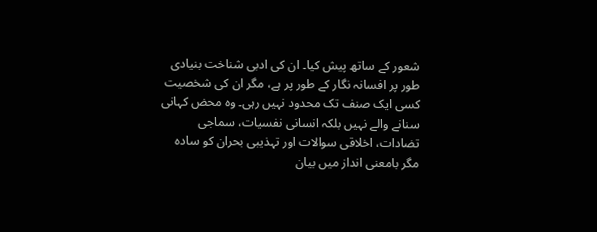شعور کے ساتھ پیش کیا۔ ان کی ادبی شناخت بنیادی طور پر افسانہ نگار کے طور پر ہے، مگر ان کی شخصیت کسی ایک صنف تک محدود نہیں رہی۔ وہ محض کہانی سنانے والے نہیں بلکہ انسانی نفسیات، سماجی تضادات، اخلاقی سوالات اور تہذیبی بحران کو سادہ مگر بامعنی انداز میں بیان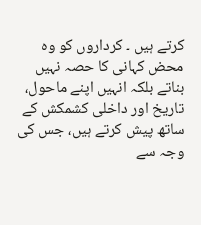کرتے ہیں ۔ کرداروں کو وہ محض کہانی کا حصہ نہیں بناتے بلکہ انہیں اپنے ماحول، تاریخ اور داخلی کشمکش کے ساتھ پیش کرتے ہیں، جس کی وجہ سے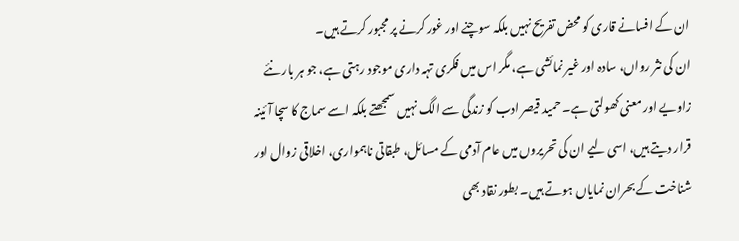ان کے افسانے قاری کو محض تفریح نہیں بلکہ سوچنے اور غور کرنے پر مجبور کرتے ہیں۔
ان کی نثر رواں، سادہ اور غیر نمائشی ہے، مگر اس میں فکری تہہ داری موجود رہتی ہے، جو ہر بار نئے زاویے اور معنی کھولتی ہے۔ حمید قیصر ادب کو زندگی سے الگ نہیں سمجھتے بلکہ اسے سماج کا سچا آئینہ قرار دیتے ہیں، اسی لیے ان کی تحریروں میں عام آدمی کے مسائل، طبقاتی ناہمواری، اخلاقی زوال اور شناخت کے بحران نمایاں ہوتے ہیں۔ بطور نقاد بھی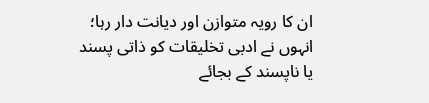ان کا رویہ متوازن اور دیانت دار رہا؛ انہوں نے ادبی تخلیقات کو ذاتی پسند یا ناپسند کے بجائے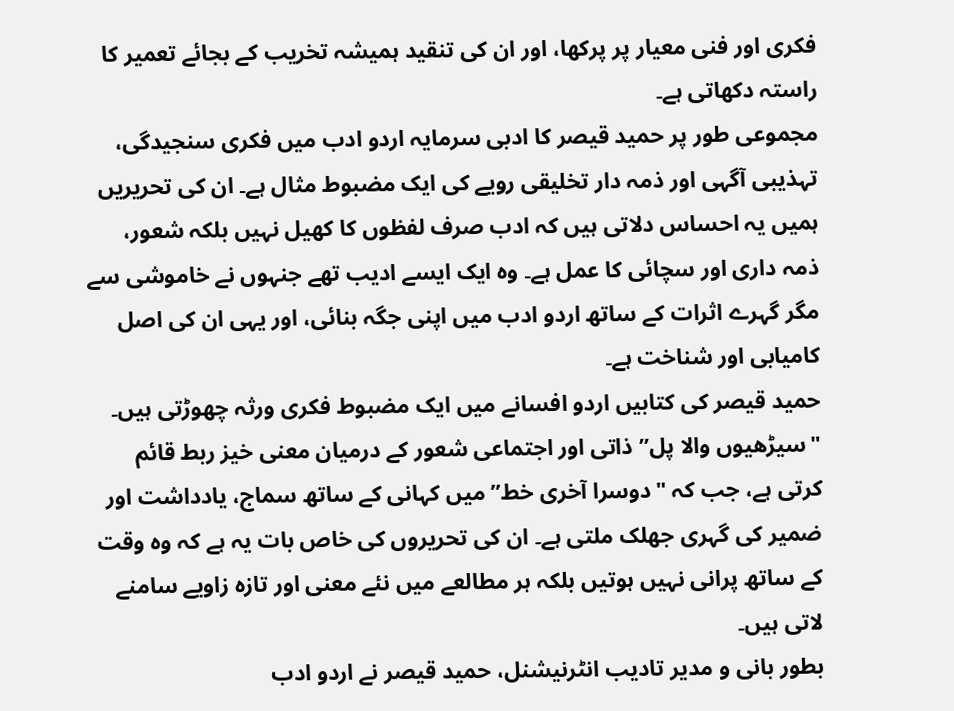فکری اور فنی معیار پر پرکھا، اور ان کی تنقید ہمیشہ تخریب کے بجائے تعمیر کا راستہ دکھاتی ہے۔
مجموعی طور پر حمید قیصر کا ادبی سرمایہ اردو ادب میں فکری سنجیدگی، تہذیبی آگہی اور ذمہ دار تخلیقی رویے کی ایک مضبوط مثال ہے۔ ان کی تحریریں ہمیں یہ احساس دلاتی ہیں کہ ادب صرف لفظوں کا کھیل نہیں بلکہ شعور، ذمہ داری اور سچائی کا عمل ہے۔ وہ ایک ایسے ادیب تھے جنہوں نے خاموشی سے مگر گہرے اثرات کے ساتھ اردو ادب میں اپنی جگہ بنائی، اور یہی ان کی اصل کامیابی اور شناخت ہے۔
حمید قیصر کی کتابیں اردو افسانے میں ایک مضبوط فکری ورثہ چھوڑتی ہیں۔ "سیڑھیوں والا پل” ذاتی اور اجتماعی شعور کے درمیان معنی خیز ربط قائم کرتی ہے، جب کہ "دوسرا آخری خط” میں کہانی کے ساتھ سماج، یادداشت اور ضمیر کی گہری جھلک ملتی ہے۔ ان کی تحریروں کی خاص بات یہ ہے کہ وہ وقت کے ساتھ پرانی نہیں ہوتیں بلکہ ہر مطالعے میں نئے معنی اور تازہ زاویے سامنے لاتی ہیں۔
بطور بانی و مدیر تادیب انٹرنیشنل، حمید قیصر نے اردو ادب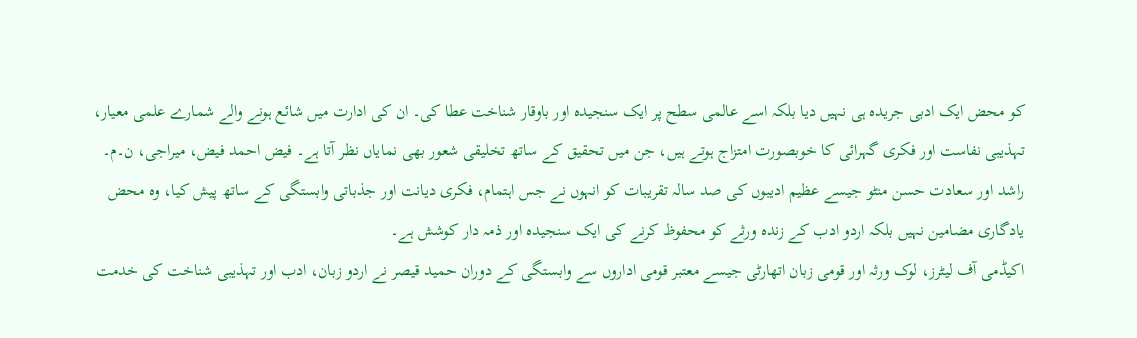کو محض ایک ادبی جریدہ ہی نہیں دیا بلکہ اسے عالمی سطح پر ایک سنجیدہ اور باوقار شناخت عطا کی۔ ان کی ادارت میں شائع ہونے والے شمارے علمی معیار، تہذیبی نفاست اور فکری گہرائی کا خوبصورت امتزاج ہوتے ہیں، جن میں تحقیق کے ساتھ تخلیقی شعور بھی نمایاں نظر آتا ہے۔ فیض احمد فیض، میراجی، ن۔م۔ راشد اور سعادت حسن منٹو جیسے عظیم ادیبوں کی صد سالہ تقریبات کو انہوں نے جس اہتمام، فکری دیانت اور جذباتی وابستگی کے ساتھ پیش کیا، وہ محض یادگاری مضامین نہیں بلکہ اردو ادب کے زندہ ورثے کو محفوظ کرنے کی ایک سنجیدہ اور ذمہ دار کوشش ہے۔
اکیڈمی آف لیٹرز، لوک ورثہ اور قومی زبان اتھارٹی جیسے معتبر قومی اداروں سے وابستگی کے دوران حمید قیصر نے اردو زبان، ادب اور تہذیبی شناخت کی خدمت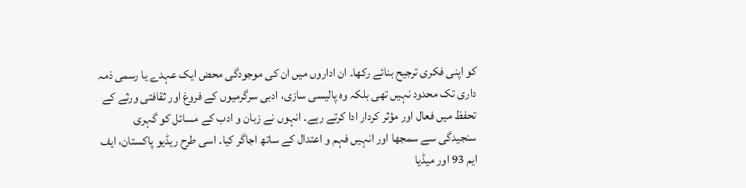کو اپنی فکری ترجیح بنائے رکھا۔ ان اداروں میں ان کی موجودگی محض ایک عہدے یا رسمی ذمہ داری تک محدود نہیں تھی بلکہ وہ پالیسی سازی، ادبی سرگرمیوں کے فروغ اور ثقافتی ورثے کے تحفظ میں فعال اور مؤثر کردار ادا کرتے رہے۔ انہوں نے زبان و ادب کے مسائل کو گہری سنجیدگی سے سمجھا اور انہیں فہم و اعتدال کے ساتھ اجاگر کیا۔ اسی طرح ریڈیو پاکستان، ایف ایم 93 اور میڈیا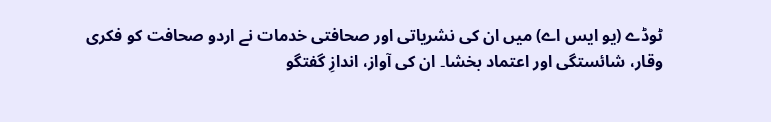ٹوڈے (یو ایس اے) میں ان کی نشریاتی اور صحافتی خدمات نے اردو صحافت کو فکری وقار، شائستگی اور اعتماد بخشا۔ ان کی آواز، اندازِ گفتگو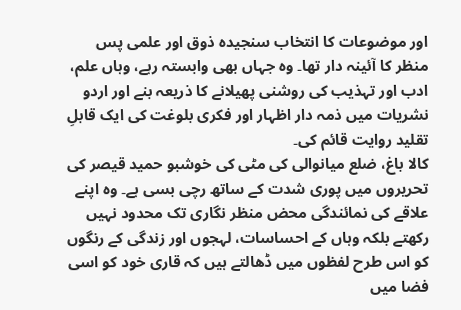اور موضوعات کا انتخاب سنجیدہ ذوق اور علمی پس منظر کا آئینہ دار تھا۔ وہ جہاں بھی وابستہ رہے، وہاں علم، ادب اور تہذیب کی روشنی پھیلانے کا ذریعہ بنے اور اردو نشریات میں ذمہ دار اظہار اور فکری بلوغت کی ایک قابلِ تقلید روایت قائم کی۔
کالا باغ، ضلع میانوالی کی مٹی کی خوشبو حمید قیصر کی تحریروں میں پوری شدت کے ساتھ رچی بسی ہے۔ وہ اپنے علاقے کی نمائندگی محض منظر نگاری تک محدود نہیں رکھتے بلکہ وہاں کے احساسات، لہجوں اور زندگی کے رنگوں کو اس طرح لفظوں میں ڈھالتے ہیں کہ قاری خود کو اسی فضا میں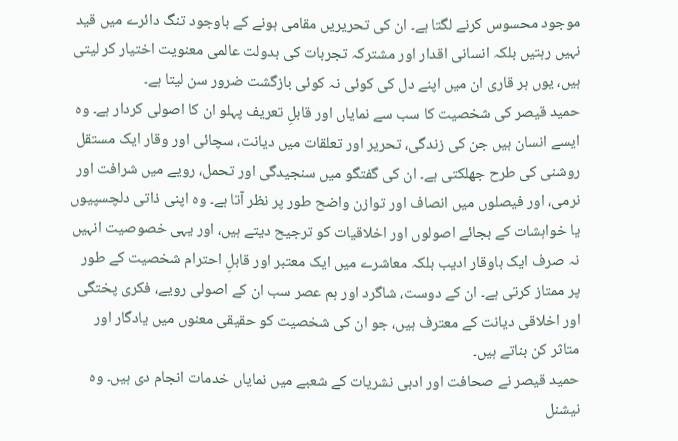موجود محسوس کرنے لگتا ہے۔ ان کی تحریریں مقامی ہونے کے باوجود تنگ دائرے میں قید نہیں رہتیں بلکہ انسانی اقدار اور مشترکہ تجربات کی بدولت عالمی معنویت اختیار کر لیتی ہیں، یوں ہر قاری ان میں اپنے دل کی کوئی نہ کوئی بازگشت ضرور سن لیتا ہے۔
حمید قیصر کی شخصیت کا سب سے نمایاں اور قابلِ تعریف پہلو ان کا اصولی کردار ہے۔ وہ ایسے انسان ہیں جن کی زندگی، تحریر اور تعلقات میں دیانت، سچائی اور وقار ایک مستقل روشنی کی طرح جھلکتی ہے۔ ان کی گفتگو میں سنجیدگی اور تحمل، رویے میں شرافت اور نرمی، اور فیصلوں میں انصاف اور توازن واضح طور پر نظر آتا ہے۔ وہ اپنی ذاتی دلچسپیوں یا خواہشات کے بجائے اصولوں اور اخلاقیات کو ترجیح دیتے ہیں، اور یہی خصوصیت انہیں نہ صرف ایک باوقار ادیب بلکہ معاشرے میں ایک معتبر اور قابلِ احترام شخصیت کے طور پر ممتاز کرتی ہے۔ ان کے دوست، شاگرد اور ہم عصر سب ان کے اصولی رویے، فکری پختگی اور اخلاقی دیانت کے معترف ہیں، جو ان کی شخصیت کو حقیقی معنوں میں یادگار اور متاثر کن بناتے ہیں۔
حمید قیصر نے صحافت اور ادبی نشریات کے شعبے میں نمایاں خدمات انجام دی ہیں۔ وہ نیشنل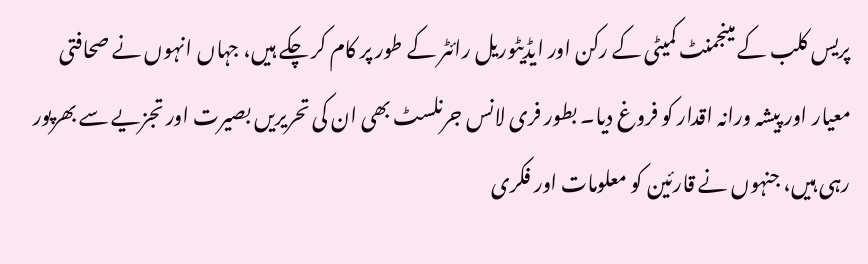پریس کلب کے مینجمنٹ کمیٹی کے رکن اور ایڈیٹوریل رائٹر کے طور پر کام کر چکے ہیں، جہاں انہوں نے صحافتی معیار اور پیشہ ورانہ اقدار کو فروغ دیا۔ بطور فری لانس جرنلسٹ بھی ان کی تحریریں بصیرت اور تجزیے سے بھرپور رہی ہیں، جنہوں نے قارئین کو معلومات اور فکری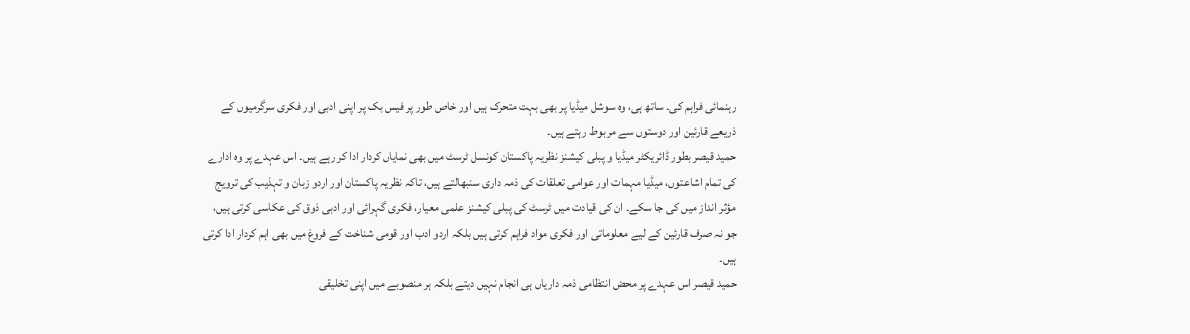رہنمائی فراہم کی۔ ساتھ ہی، وہ سوشل میڈیا پر بھی بہت متحرک ہیں اور خاص طور پر فیس بک پر اپنی ادبی اور فکری سرگرمیوں کے ذریعے قارئین اور دوستوں سے مربوط رہتے ہیں۔
حمید قیصر بطور ڈائریکٹر میڈیا و پبلی کیشنز نظریہ پاکستان کونسل ٹرسٹ میں بھی نمایاں کردار ادا کر رہے ہیں۔ اس عہدے پر وہ ادارے کی تمام اشاعتوں، میڈیا مہمات اور عوامی تعلقات کی ذمہ داری سنبھالتے ہیں، تاکہ نظریہ پاکستان اور اردو زبان و تہذیب کی ترویج مؤثر انداز میں کی جا سکے۔ ان کی قیادت میں ٹرسٹ کی پبلی کیشنز علمی معیار، فکری گہرائی اور ادبی ذوق کی عکاسی کرتی ہیں، جو نہ صرف قارئین کے لیے معلوماتی اور فکری مواد فراہم کرتی ہیں بلکہ اردو ادب اور قومی شناخت کے فروغ میں بھی اہم کردار ادا کرتی ہیں۔
حمید قیصر اس عہدے پر محض انتظامی ذمہ داریاں ہی انجام نہیں دیتے بلکہ ہر منصوبے میں اپنی تخلیقی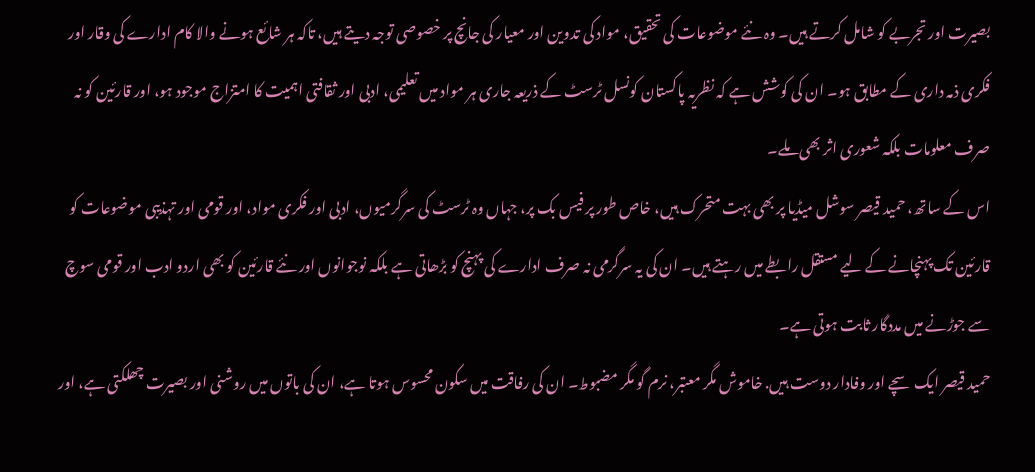بصیرت اور تجربے کو شامل کرتے ہیں۔ وہ نئے موضوعات کی تحقیق، مواد کی تدوین اور معیار کی جانچ پر خصوصی توجہ دیتے ہیں، تاکہ ہر شائع ہونے والا کام ادارے کی وقار اور فکری ذمہ داری کے مطابق ہو۔ ان کی کوشش ہے کہ نظریہ پاکستان کونسل ٹرسٹ کے ذریعہ جاری ہر مواد میں تعلیمی، ادبی اور ثقافتی اہمیت کا امتزاج موجود ہو، اور قارئین کو نہ صرف معلومات بلکہ شعوری اثر بھی ملے۔
اس کے ساتھ، حمید قیصر سوشل میڈیا پر بھی بہت متحرک ہیں، خاص طور پر فیس بک پر، جہاں وہ ٹرسٹ کی سرگرمیوں، ادبی اور فکری مواد، اور قومی اور تہذیبی موضوعات کو قارئین تک پہنچانے کے لیے مستقل رابطے میں رہتے ہیں۔ ان کی یہ سرگرمی نہ صرف ادارے کی پہنچ کو بڑھاتی ہے بلکہ نوجوانوں اور نئے قارئین کو بھی اردو ادب اور قومی سوچ سے جوڑنے میں مددگار ثابت ہوتی ہے۔
حمید قیصر ایک سچے اور وفادار دوست ہیں. خاموش مگر معتبر، نرم گو مگر مضبوط۔ ان کی رفاقت میں سکون محسوس ہوتا ہے، ان کی باتوں میں روشنی اور بصیرت چھلکتی ہے، اور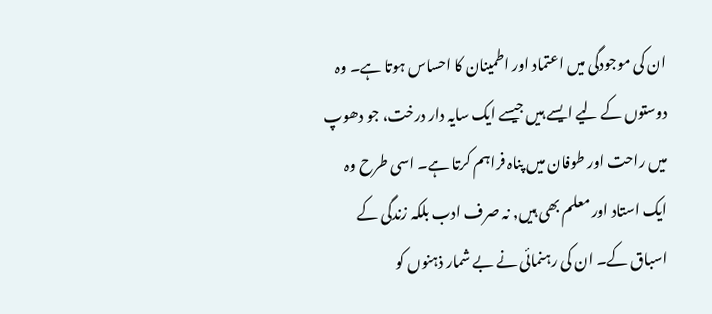ان کی موجودگی میں اعتماد اور اطمینان کا احساس ہوتا ہے۔ وہ دوستوں کے لیے ایسے ہیں جیسے ایک سایہ دار درخت، جو دھوپ میں راحت اور طوفان میں پناہ فراہم کرتا ہے۔ اسی طرح وہ ایک استاد اور معلم بھی ہیں, نہ صرف ادب بلکہ زندگی کے اسباق کے۔ ان کی رہنمائی نے بے شمار ذہنوں کو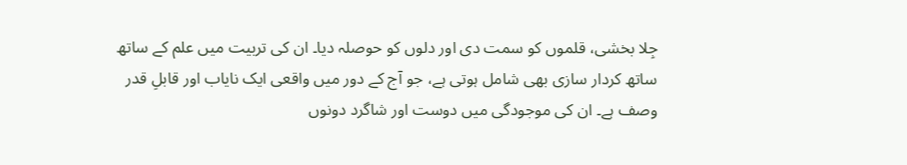جِلا بخشی، قلموں کو سمت دی اور دلوں کو حوصلہ دیا۔ ان کی تربیت میں علم کے ساتھ ساتھ کردار سازی بھی شامل ہوتی ہے، جو آج کے دور میں واقعی ایک نایاب اور قابلِ قدر وصف ہے۔ ان کی موجودگی میں دوست اور شاگرد دونوں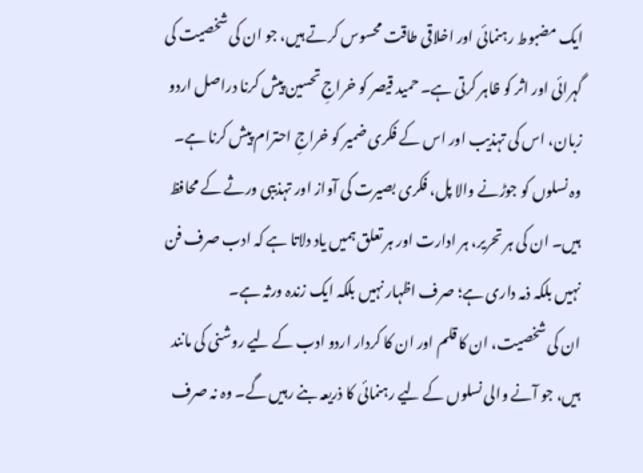ایک مضبوط رہنمائی اور اخلاقی طاقت محسوس کرتے ہیں، جو ان کی شخصیت کی گہرائی اور اثر کو ظاہر کرتی ہے۔ حمید قیصر کو خراجِ تحسین پیش کرنا دراصل اردو زبان، اس کی تہذیب اور اس کے فکری ضمیر کو خراجِ احترام پیش کرنا ہے۔ وہ نسلوں کو جوڑنے والا پل، فکری بصیرت کی آواز اور تہذیبی ورثے کے محافظ ہیں۔ ان کی ہر تحریر، ہر ادارت اور ہر تعلق ہمیں یاد دلاتا ہے کہ ادب صرف فن نہیں بلکہ ذمہ داری ہے؛ صرف اظہار نہیں بلکہ ایک زندہ ورثہ ہے۔
ان کی شخصیت، ان کا قلم اور ان کا کردار اردو ادب کے لیے روشنی کی مانند ہیں، جو آنے والی نسلوں کے لیے رہنمائی کا ذریعہ بنے رہیں گے۔ وہ نہ صرف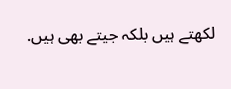لکھتے ہیں بلکہ جیتے بھی ہیں.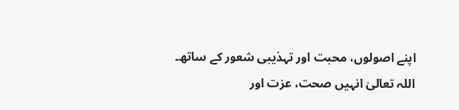اپنے اصولوں، محبت اور تہذیبی شعور کے ساتھ۔
اللہ تعالیٰ انہیں صحت، عزت اور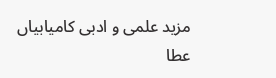مزید علمی و ادبی کامیابیاں عطا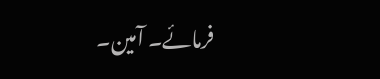فرمائے۔ آمین۔